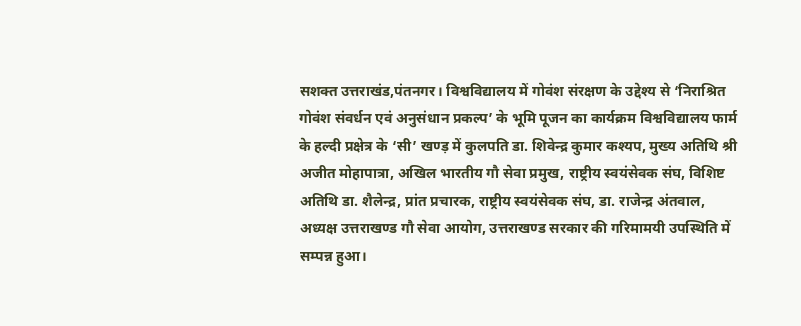सशक्त उत्तराखंड,पंतनगर। विश्वविद्यालय में गोवंश संरक्षण के उद्देश्य से ‘निराश्रित गोवंश संवर्धन एवं अनुसंधान प्रकल्प’ के भूमि पूजन का कार्यक्रम विश्वविद्यालय फार्म के हल्दी प्रक्षेत्र के ‘सी’ खण्ड़ में कुलपति डा. शिवेन्द्र कुमार कश्यप, मुख्य अतिथि श्री अजीत मोहापात्रा, अखिल भारतीय गौ सेवा प्रमुख, राष्ट्रीय स्वयंसेवक संघ, विशिष्ट अतिथि डा. शैलेन्द्र, प्रांत प्रचारक, राष्ट्रीय स्वयंसेवक संघ, डा. राजेन्द्र अंतवाल, अध्यक्ष उत्तराखण्ड गौ सेवा आयोग, उत्तराखण्ड सरकार की गरिमामयी उपस्थिति में सम्पन्न हुआ।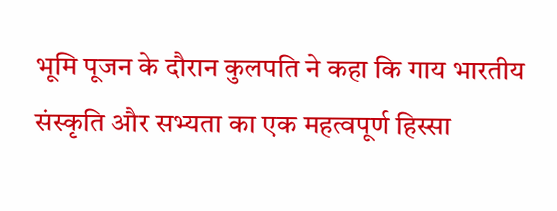भूमि पूजन के दौरान कुलपति ने कहा कि गाय भारतीय संस्कृति और सभ्यता का एक महत्वपूर्ण हिस्सा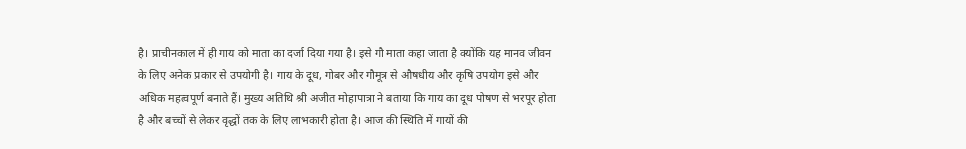है। प्राचीनकाल में ही गाय को माता का दर्जा दिया गया है। इसे गौ माता कहा जाता है क्योंकि यह मानव जीवन के लिए अनेक प्रकार से उपयोगी है। गाय के दूध, गोबर और गौमूत्र से औषधीय और कृषि उपयोग इसे और अधिक महत्वपूर्ण बनाते हैं। मुख्य अतिथि श्री अजीत मोहापात्रा ने बताया कि गाय का दूध पोषण से भरपूर होता है और बच्चों से लेकर वृद्धों तक के लिए लाभकारी होता है। आज की स्थिति में गायों की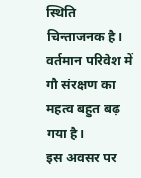स्थिति चिन्ताजनक है। वर्तमान परिवेश में गौ संरक्षण का महत्व बहुत बढ़ गया है।
इस अवसर पर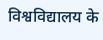विश्वविद्यालय के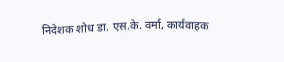निदेशक शोध डा. एस.के. वर्मा, कार्यवाहक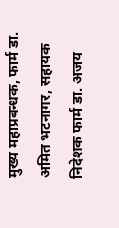मुख्य महाप्रबन्धक, फार्म डा. अमित भटनागर, सहायक निदेशक फार्म डा. अजय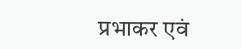प्रभाकर एवं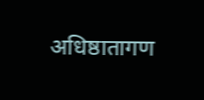अधिष्ठातागण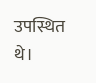उपस्थित थे।